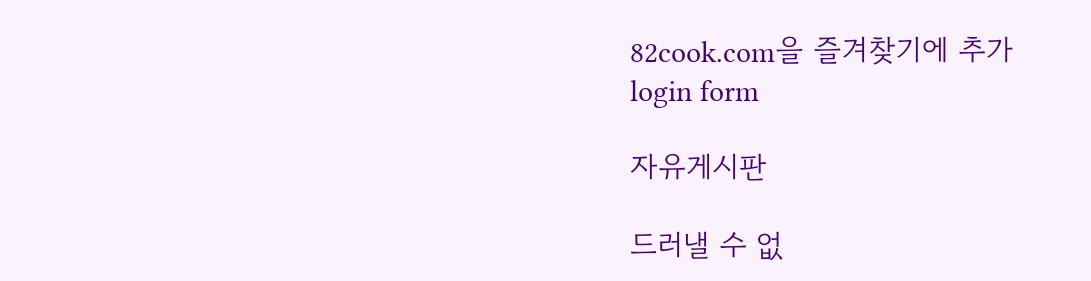82cook.com을 즐겨찾기에 추가
login form

자유게시판

드러낼 수 없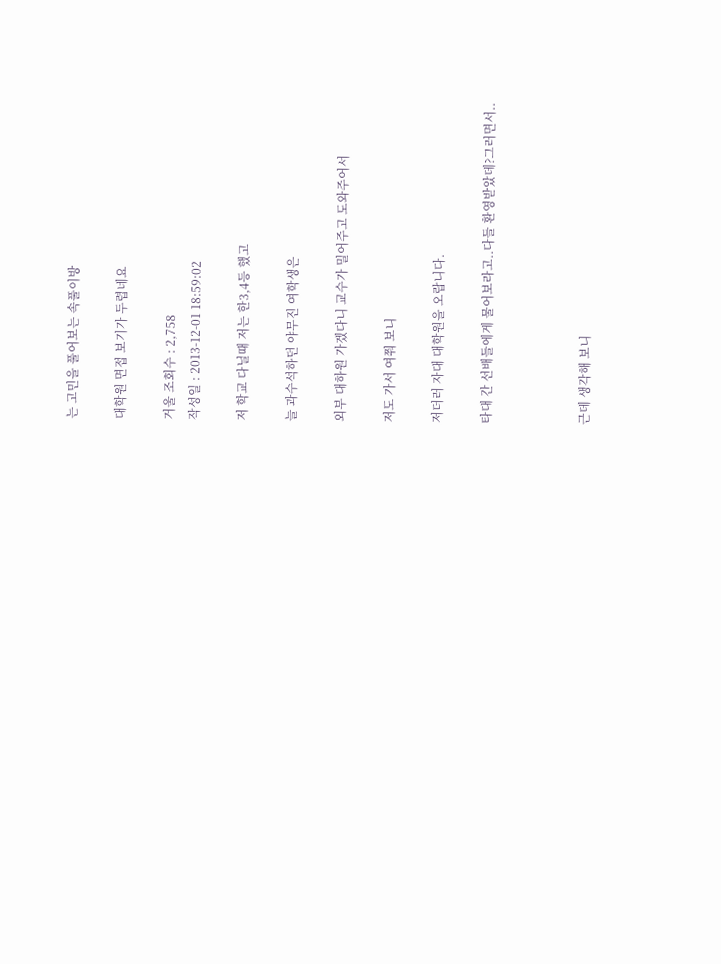는 고민을 풀어보는 속풀이방

대학원 면접 보기가 두렵네요

거울 조회수 : 2,758
작성일 : 2013-12-01 18:59:02

저 학교 다닐때 저는 한3,4등 했고

늘 과수석하던 야무진 여학생은

외부 대하원 가겠다니 교수가 밀어주고 도와주어서

저도 가서 여쭤 보니

저더러 자대 대학원을 오랍니다.

타대 간 선배들에게 물어보라고..다들 환영받았데?그러면서..



근데 생각해 보니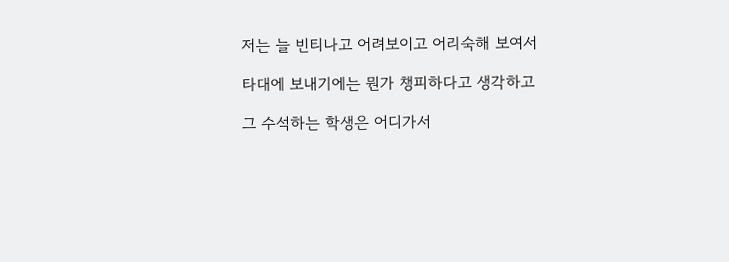저는 늘 빈티나고 어려보이고 어리숙해 보여서

타대에 보내기에는 뭔가 챙피하다고 생각하고

그 수석하는 학생은 어디가서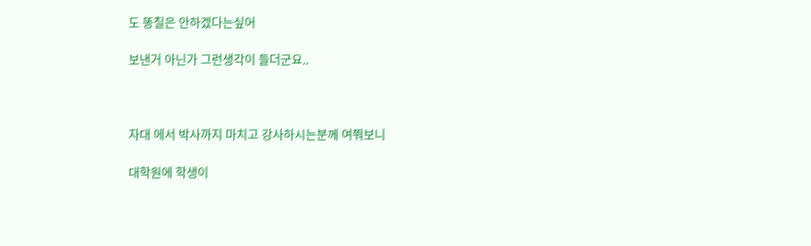도 똥칠은 안하겠다는싶어

보낸거 아닌가 그런생각이 들더군요..



자대 에서 박사까지 마치고 강사하시는분께 여쭤보니

대학원에 학생이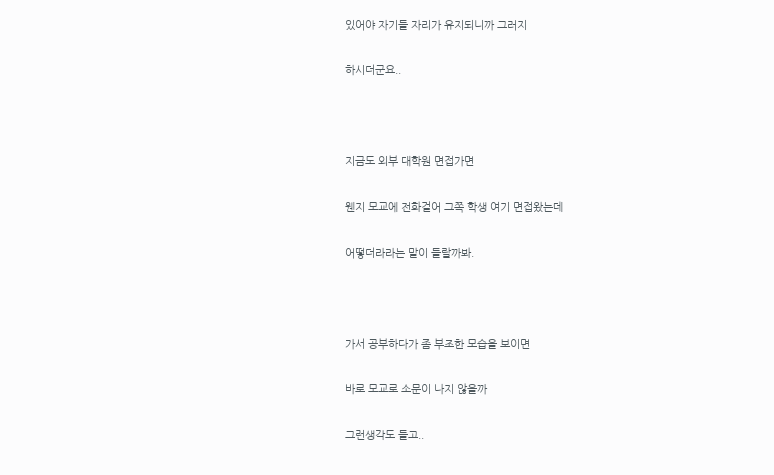있어야 자기들 자리가 유지되니까 그러지

하시더군요..



지금도 외부 대학원 면접가면

웬지 모교에 전화걸어 그쪽 학생 여기 면접왔는데

어떻더라라는 말이 들랄까봐.



가서 공부하다가 좀 부조한 모습을 보이면

바로 모교로 소문이 나지 않을까

그런생각도 들고..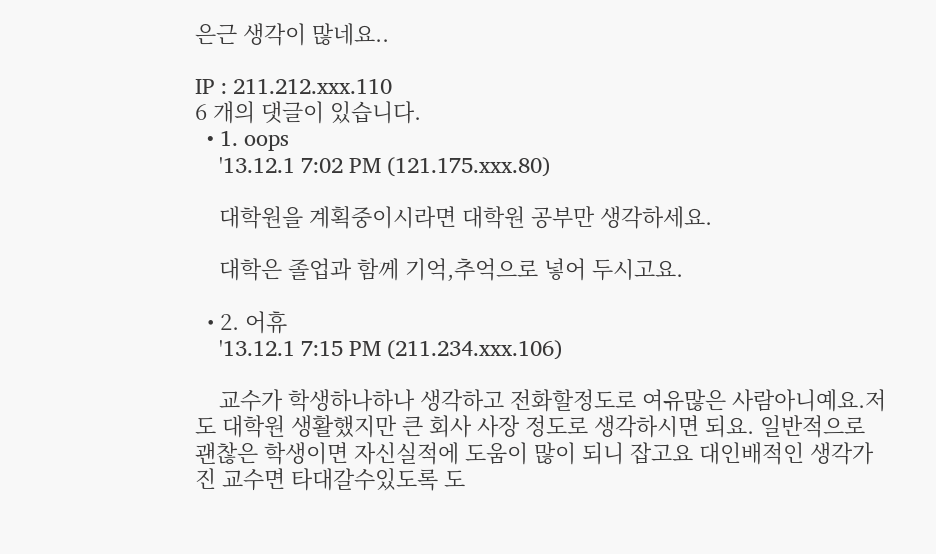은근 생각이 많네요..

IP : 211.212.xxx.110
6 개의 댓글이 있습니다.
  • 1. oops
    '13.12.1 7:02 PM (121.175.xxx.80)

    대학원을 계획중이시라면 대학원 공부만 생각하세요.

    대학은 졸업과 함께 기억,추억으로 넣어 두시고요.

  • 2. 어휴
    '13.12.1 7:15 PM (211.234.xxx.106)

    교수가 학생하나하나 생각하고 전화할정도로 여유많은 사람아니예요.저도 대학원 생활했지만 큰 회사 사장 정도로 생각하시면 되요. 일반적으로 괜찮은 학생이면 자신실적에 도움이 많이 되니 잡고요 대인배적인 생각가진 교수면 타대갈수있도록 도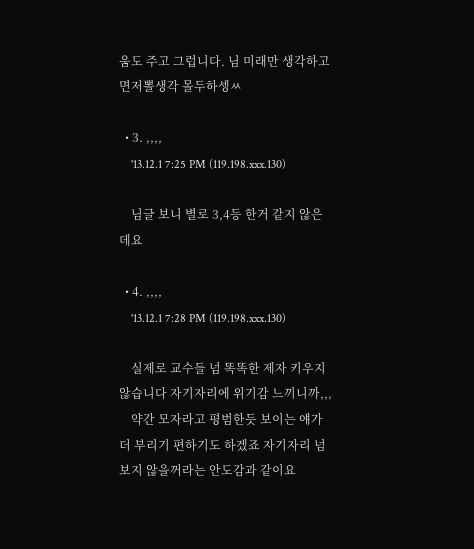움도 주고 그럽니다. 님 미래만 생각하고 면저뽈생각 몰두하셍ㅆ

  • 3. ,,,,
    '13.12.1 7:25 PM (119.198.xxx.130)

    님글 보니 별로 3,4등 한거 같지 않은데요

  • 4. ,,,,
    '13.12.1 7:28 PM (119.198.xxx.130)

    실제로 교수들 넘 똑똑한 제자 키우지 않습니다 자기자리에 위기감 느끼니까,,,
    약간 모자라고 평범한듯 보이는 얘가 더 부리기 편하기도 하겠죠 자기자리 넘보지 않을꺼라는 안도감과 같이요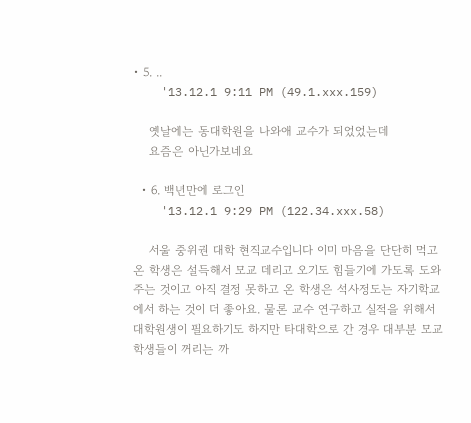• 5. ..
    '13.12.1 9:11 PM (49.1.xxx.159)

    옛날에는 동대학원을 나와애 교수가 되었었는데
    요즘은 아닌가보네요

  • 6. 백년만에 로그인
    '13.12.1 9:29 PM (122.34.xxx.58)

    서울 중위권 대학 현직교수입니다 이미 마음을 단단히 먹고 온 학생은 설득해서 모교 데리고 오기도 힘들기에 가도록 도와주는 것이고 아직 결정 못하고 온 학생은 석사정도는 자기학교에서 하는 것이 더 좋아요. 물론 교수 연구하고 실적을 위해서 대학원생이 필요하기도 하지만 타대학으로 간 경우 대부분 모교학생들이 꺼리는 까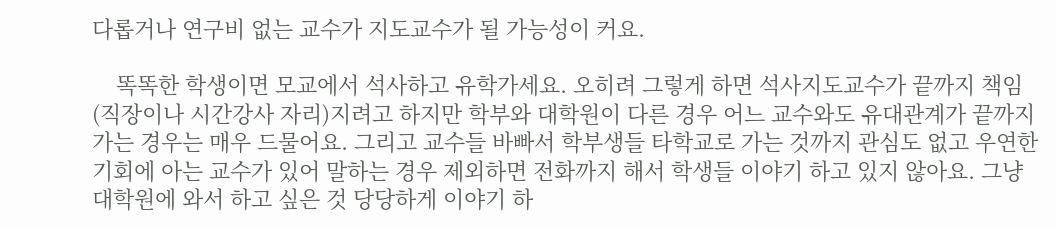다롭거나 연구비 없는 교수가 지도교수가 될 가능성이 커요.

    똑똑한 학생이면 모교에서 석사하고 유학가세요. 오히려 그렇게 하면 석사지도교수가 끝까지 책임(직장이나 시간강사 자리)지려고 하지만 학부와 대학원이 다른 경우 어느 교수와도 유대관계가 끝까지 가는 경우는 매우 드물어요. 그리고 교수들 바빠서 학부생들 타학교로 가는 것까지 관심도 없고 우연한 기회에 아는 교수가 있어 말하는 경우 제외하면 전화까지 해서 학생들 이야기 하고 있지 않아요. 그냥 대학원에 와서 하고 싶은 것 당당하게 이야기 하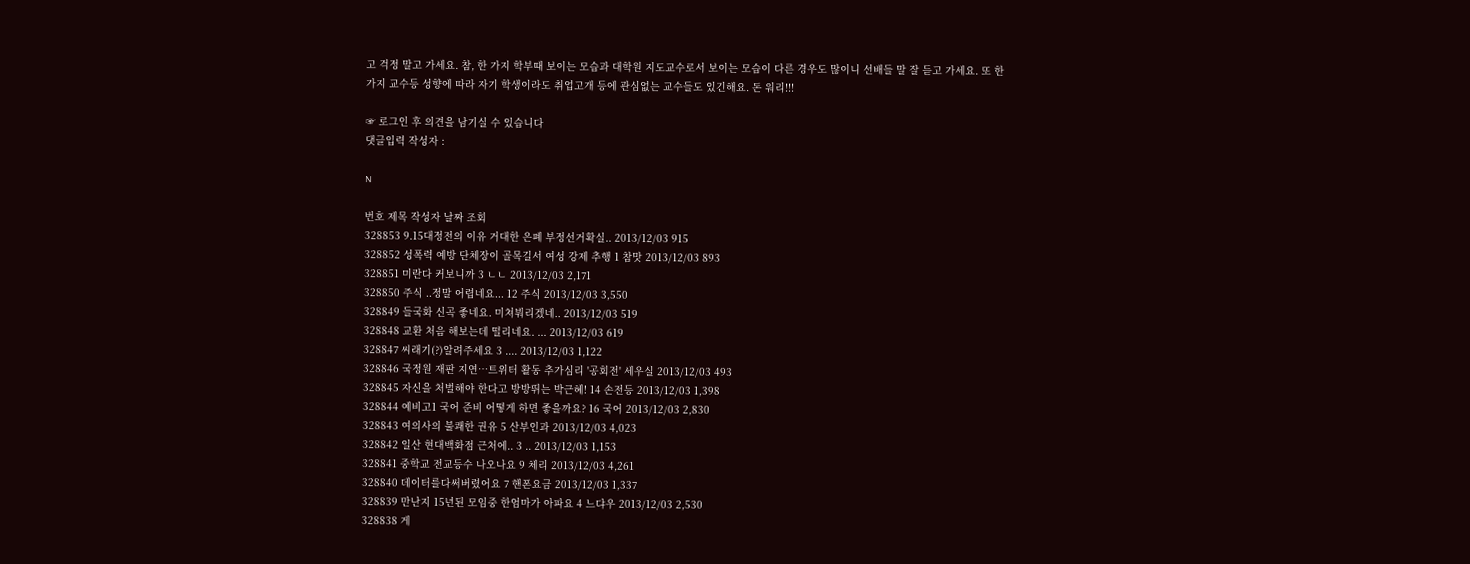고 걱정 말고 가세요. 참, 한 가지 학부때 보이는 모습과 대학원 지도교수로서 보이는 모습이 다른 경우도 많이니 선배들 말 잘 듣고 가세요. 또 한가지 교수등 성향에 따라 자기 학생이라도 취업고개 등에 관심없는 교수들도 있긴해요. 돈 워리!!!

☞ 로그인 후 의견을 남기실 수 있습니다
댓글입력 작성자 :

N

번호 제목 작성자 날짜 조회
328853 9.15대정전의 이유 거대한 은폐 부정선거확실.. 2013/12/03 915
328852 성폭력 예방 단체장이 골목길서 여성 강제 추행 1 참맛 2013/12/03 893
328851 미란다 커보니까 3 ㄴㄴ 2013/12/03 2,171
328850 주식 ..정말 어렵네요... 12 주식 2013/12/03 3,550
328849 들국화 신곡 좋네요. 미쳐붜리겠네.. 2013/12/03 519
328848 교환 처음 해보는데 떨리네요. ... 2013/12/03 619
328847 씨래기(?)알려주세요 3 .... 2013/12/03 1,122
328846 국정원 재판 지연…트위터 활동 추가심리 '공회전' 세우실 2013/12/03 493
328845 자신을 처벌해야 한다고 방방뛰는 박근혜! 14 손전등 2013/12/03 1,398
328844 예비고1 국어 준비 어떻게 하면 좋을까요? 16 국어 2013/12/03 2,830
328843 여의사의 불쾌한 권유 5 산부인과 2013/12/03 4,023
328842 일산 현대백화점 근처에.. 3 .. 2013/12/03 1,153
328841 중학교 전교등수 나오나요 9 체리 2013/12/03 4,261
328840 데이터를다써버렸어요 7 핸폰요금 2013/12/03 1,337
328839 만난지 15년된 모임중 한엄마가 아파요 4 느댜우 2013/12/03 2,530
328838 게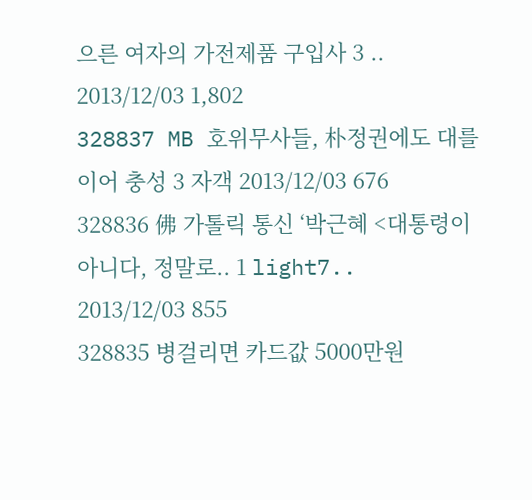으른 여자의 가전제품 구입사 3 .. 2013/12/03 1,802
328837 MB 호위무사들, 朴정권에도 대를 이어 충성 3 자객 2013/12/03 676
328836 佛 가톨릭 통신 ‘박근혜 <대통령이 아니다, 정말로.. 1 light7.. 2013/12/03 855
328835 병걸리면 카드값 5000만원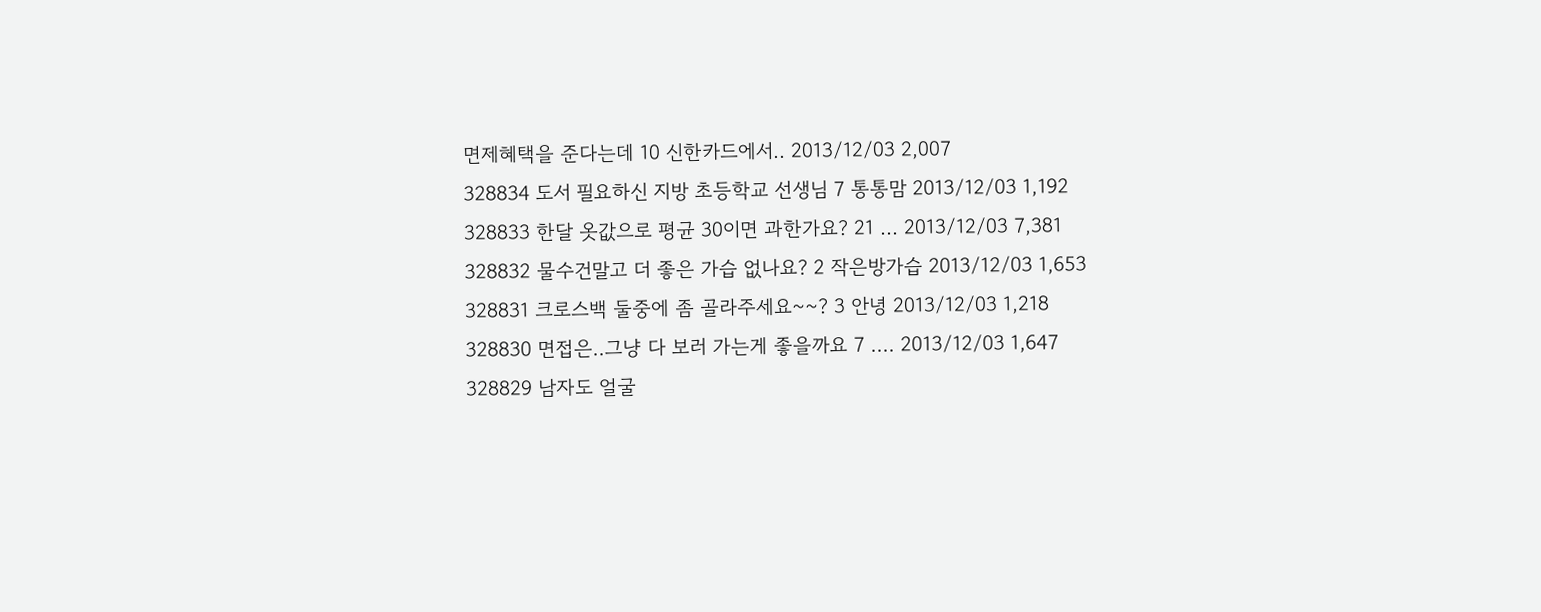면제혜택을 준다는데 10 신한카드에서.. 2013/12/03 2,007
328834 도서 필요하신 지방 초등학교 선생님 7 통통맘 2013/12/03 1,192
328833 한달 옷값으로 평균 30이면 과한가요? 21 ... 2013/12/03 7,381
328832 물수건말고 더 좋은 가습 없나요? 2 작은방가습 2013/12/03 1,653
328831 크로스백 둘중에 좀 골라주세요~~? 3 안녕 2013/12/03 1,218
328830 면접은..그냥 다 보러 가는게 좋을까요 7 .... 2013/12/03 1,647
328829 남자도 얼굴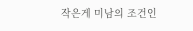작은게 미남의 조건인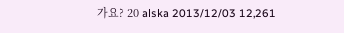가요? 20 alska 2013/12/03 12,261